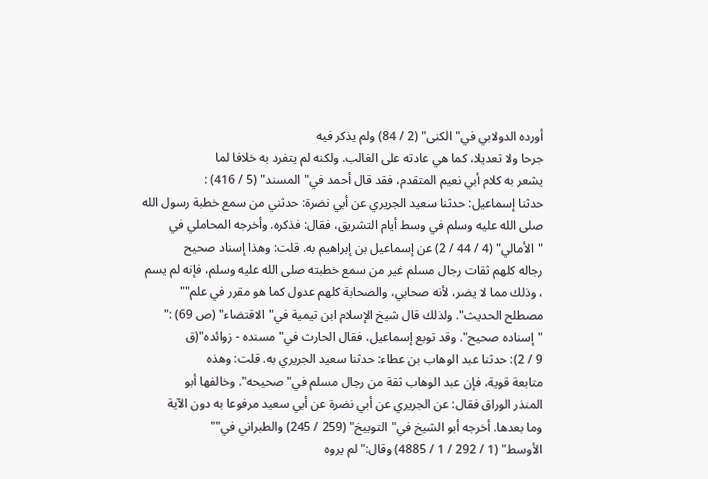أورده الدولابي في"الكنى" (2 / 84) ولم يذكر فيه
جرحا ولا تعديلا، كما هي عادته على الغالب. ولكنه لم يتفرد به خلافا لما
يشعر به كلام أبي نعيم المتقدم، فقد قال أحمد في"المسند" (5 / 416) :
حدثنا إسماعيل: حدثنا سعيد الجريري عن أبي نضرة: حدثني من سمع خطبة رسول الله
صلى الله عليه وسلم في وسط أيام التشريق، فقال: فذكره. وأخرجه المحاملي في
"الأمالي" (4 / 44 / 2) عن إسماعيل بن إبراهيم به. قلت: وهذا إسناد صحيح
رجاله كلهم ثقات رجال مسلم غير من سمع خطبته صلى الله عليه وسلم، فإنه لم يسم
، وذلك مما لا يضر، لأنه صحابي، والصحابة كلهم عدول كما هو مقرر في علم""
مصطلح الحديث". ولذلك قال شيخ الإسلام ابن تيمية في"الاقتضاء" (ص 69) :"
"إسناده صحيح". وقد توبع إسماعيل، فقال الحارث في"مسنده - زوائده"(ق
9 / 2): حدثنا عبد الوهاب بن عطاء: حدثنا سعيد الجريري به. قلت: وهذه
متابعة قوية، فإن عبد الوهاب ثقة من رجال مسلم في"صحيحه". وخالفها أبو
المنذر الوراق فقال: عن الجريري عن أبي نضرة عن أبي سعيد مرفوعا به دون الآية
وما بعدها. أخرجه أبو الشيخ في"التوبيخ" (259 / 245) والطبراني في""
الأوسط" (1 / 292 / 1 / 4885) وقال:"لم يروه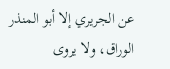عن الجريري إلا أبو المنذر
الوراق، ولا يروى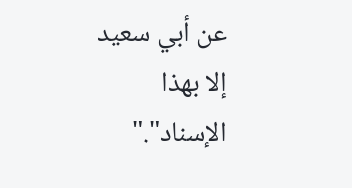عن أبي سعيد إلا بهذا الإسناد"."